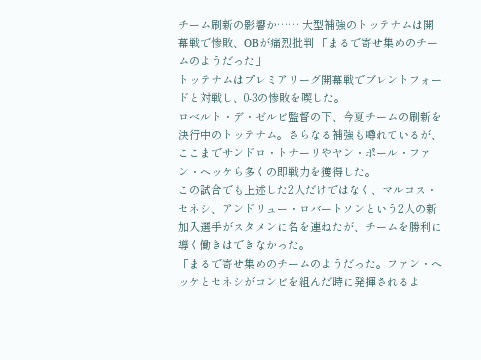チーム刷新の影響か…… 大型補強のトッテナムは開幕戦で惨敗、OBが痛烈批判 「まるで寄せ集めのチームのようだった」
トッテナムはプレミアリーグ開幕戦でブレントフォードと対戦し、0-3の惨敗を喫した。
ロベルト・デ・ゼルビ監督の下、今夏チームの刷新を決行中のトッテナム。さらなる補強も噂れているが、ここまでサンドロ・トナーリやヤン・ポール・ファン・ヘッケら多くの即戦力を獲得した。
この試合でも上述した2人だけではなく、マルコス・セネシ、アンドリュー・ロバートソンという2人の新加入選手がスタメンに名を連ねたが、チームを勝利に導く働きはできなかった。
「まるで寄せ集めのチームのようだった。ファン・ヘッケとセネシがコンビを組んだ時に発揮されるよ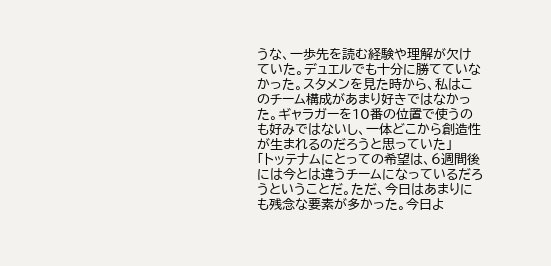うな、一歩先を読む経験や理解が欠けていた。デュエルでも十分に勝てていなかった。スタメンを見た時から、私はこのチーム構成があまり好きではなかった。ギャラガーを10番の位置で使うのも好みではないし、一体どこから創造性が生まれるのだろうと思っていた」
「トッテナムにとっての希望は、6週間後には今とは違うチームになっているだろうということだ。ただ、今日はあまりにも残念な要素が多かった。今日よ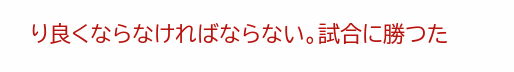り良くならなければならない。試合に勝つた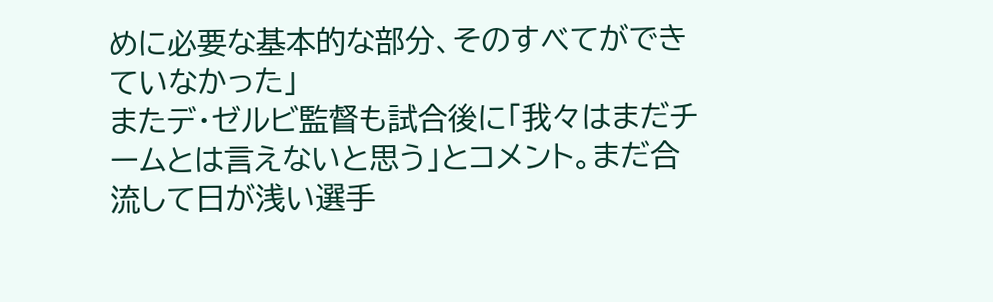めに必要な基本的な部分、そのすべてができていなかった」
またデ・ゼルビ監督も試合後に「我々はまだチームとは言えないと思う」とコメント。まだ合流して日が浅い選手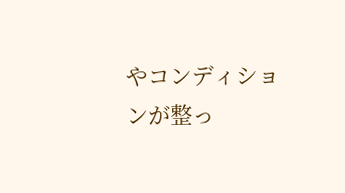やコンディションが整っ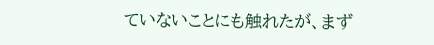ていないことにも触れたが、まず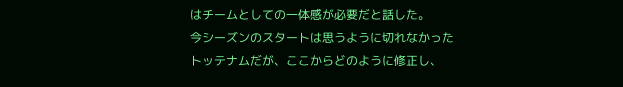はチームとしての一体感が必要だと話した。
今シーズンのスタートは思うように切れなかったトッテナムだが、ここからどのように修正し、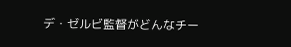デ・ゼルビ監督がどんなチー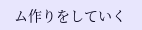ム作りをしていく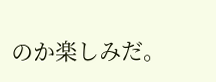のか楽しみだ。